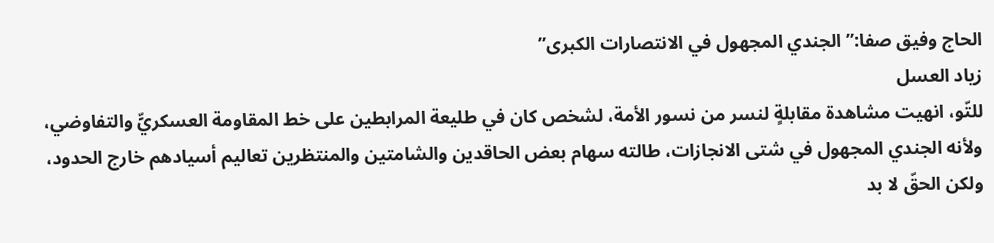الحاج وفيق صفا:” الجندي المجهول في الانتصارات الكبرى”
زياد العسل
للتّو، انهيت مشاهدة مقابلةٍ لنسر من نسور الأمة، لشخص كان في طليعة المرابطين على خط المقاومة العسكريٍّ والتفاوضي، ولأنه الجندي المجهول في شتى الانجازات، طالته سهام بعض الحاقدين والشامتين والمنتظرين تعاليم أسيادهم خارج الحدود، ولكن الحقّ لا بد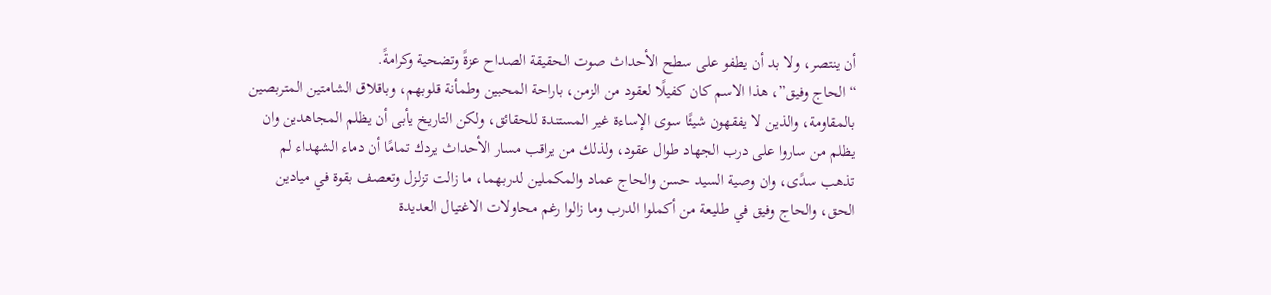أن ينتصر، ولا بد أن يطفو على سطح الأحداث صوت الحقيقة الصداح عزةً وتضحية وكرامةً.
“الحاج وفيق”، هذا الاسم كان كفيلًا لعقود من الزمن، باراحة المحبين وطمأنة قلوبهم، وباقلاق الشامتين المتربصين بالمقاومة، والذين لا يفقهون شيئًا سوى الإساءة غير المستندة للحقائق، ولكن التاريخ يأبى أن يظلم المجاهدين وان يظلم من ساروا على درب الجهاد طوال عقود، ولذلك من يراقب مسار الأحداث يردك تمامًا أن دماء الشهداء لم تذهب سدًى، وان وصية السيد حسن والحاج عماد والمكملين لدربهما، ما زالت تزلزل وتعصف بقوة في ميادين الحق، والحاج وفيق في طليعة من أكملوا الدرب وما زالوا رغم محاولات الاغتيال العديدة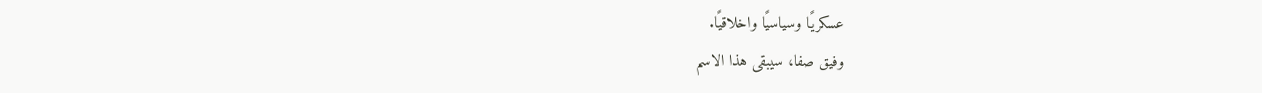عسكريًا وسياسيًا واخلاقيًا.
وفيق صفا، سيبقى هذا الاسم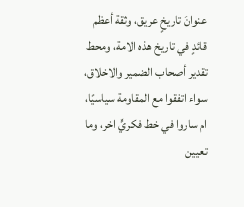عنوانَ تاريخٍ عريق، وثقة أعظم قائدٍ في تاريخ هذه الامة، ومحط تقدير أصحاب الضمير والاخلاق، سواء اتفقوا مع المقاومة سياسيًا، ام ساروا في خط فكريٍّ اخر، وما تعيين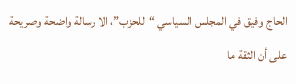الحاج وفيق في المجلس السياسي “للحزب”، الا رسالة واضحة وصريحة على أن الثقة ما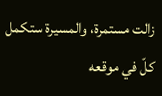زالت مستمرة، والمسيرة ستكمل كلّ في موقعه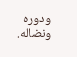ودوره ونضاله.